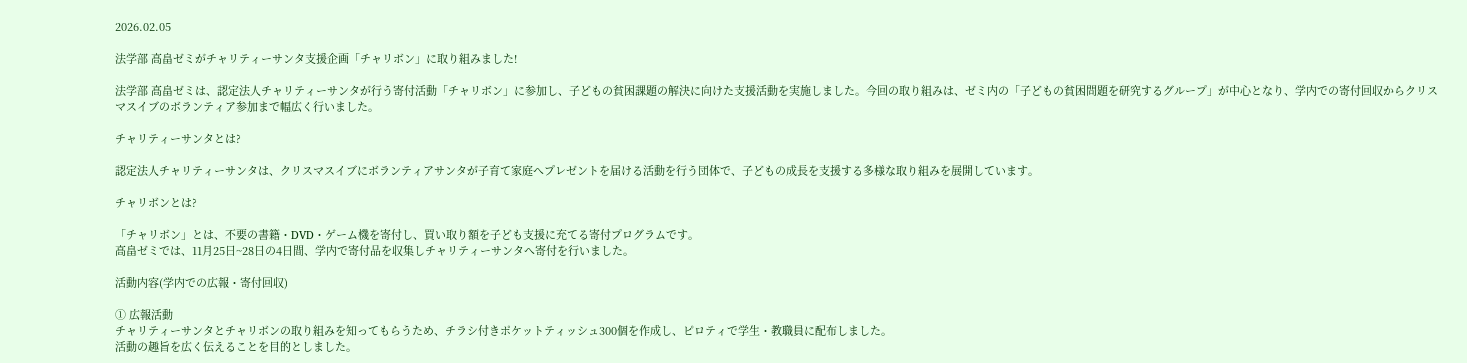2026.02.05

法学部 高畠ゼミがチャリティーサンタ支援企画「チャリボン」に取り組みました!

法学部 高畠ゼミは、認定法人チャリティーサンタが行う寄付活動「チャリボン」に参加し、子どもの貧困課題の解決に向けた支援活動を実施しました。今回の取り組みは、ゼミ内の「子どもの貧困問題を研究するグループ」が中心となり、学内での寄付回収からクリスマスイブのボランティア参加まで幅広く行いました。

チャリティーサンタとは?

認定法人チャリティーサンタは、クリスマスイブにボランティアサンタが子育て家庭へプレゼントを届ける活動を行う団体で、子どもの成長を支援する多様な取り組みを展開しています。

チャリボンとは?

「チャリボン」とは、不要の書籍・DVD・ゲーム機を寄付し、買い取り額を子ども支援に充てる寄付プログラムです。
高畠ゼミでは、11月25日~28日の4日間、学内で寄付品を収集しチャリティーサンタへ寄付を行いました。

活動内容(学内での広報・寄付回収)

① 広報活動
チャリティーサンタとチャリボンの取り組みを知ってもらうため、チラシ付きポケットティッシュ300個を作成し、ピロティで学生・教職員に配布しました。
活動の趣旨を広く伝えることを目的としました。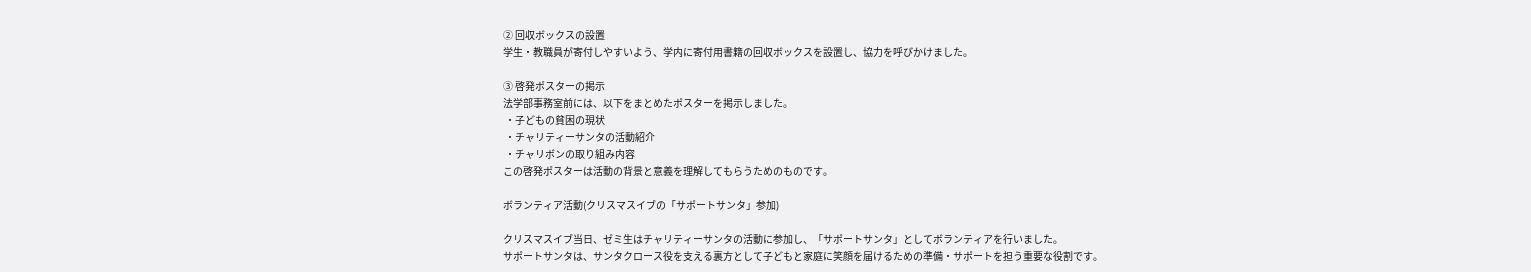② 回収ボックスの設置
学生・教職員が寄付しやすいよう、学内に寄付用書籍の回収ボックスを設置し、協力を呼びかけました。

③ 啓発ポスターの掲示
法学部事務室前には、以下をまとめたポスターを掲示しました。
 ・子どもの貧困の現状
 ・チャリティーサンタの活動紹介
 ・チャリボンの取り組み内容
この啓発ポスターは活動の背景と意義を理解してもらうためのものです。

ボランティア活動(クリスマスイブの「サポートサンタ」参加)

クリスマスイブ当日、ゼミ生はチャリティーサンタの活動に参加し、「サポートサンタ」としてボランティアを行いました。
サポートサンタは、サンタクロース役を支える裏方として子どもと家庭に笑顔を届けるための準備・サポートを担う重要な役割です。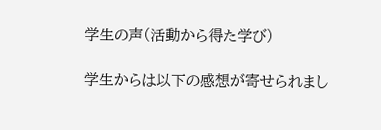学生の声(活動から得た学び)

学生からは以下の感想が寄せられまし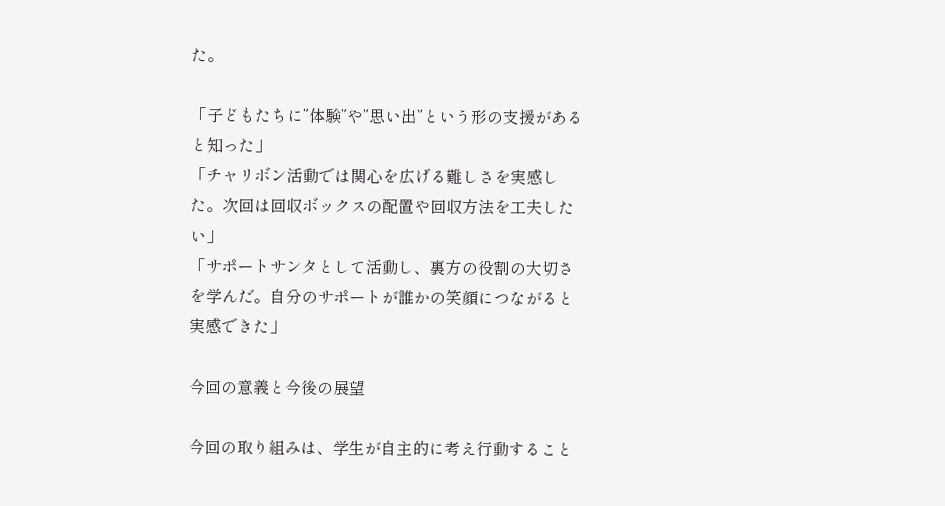た。

「子どもたちに”体験”や”思い出”という形の支援があると知った」
「チャリボン活動では関心を広げる難しさを実感した。次回は回収ボックスの配置や回収方法を工夫したい」
「サポートサンタとして活動し、裏方の役割の大切さを学んだ。自分のサポートが誰かの笑顔につながると実感できた」

今回の意義と今後の展望

今回の取り組みは、学生が自主的に考え行動すること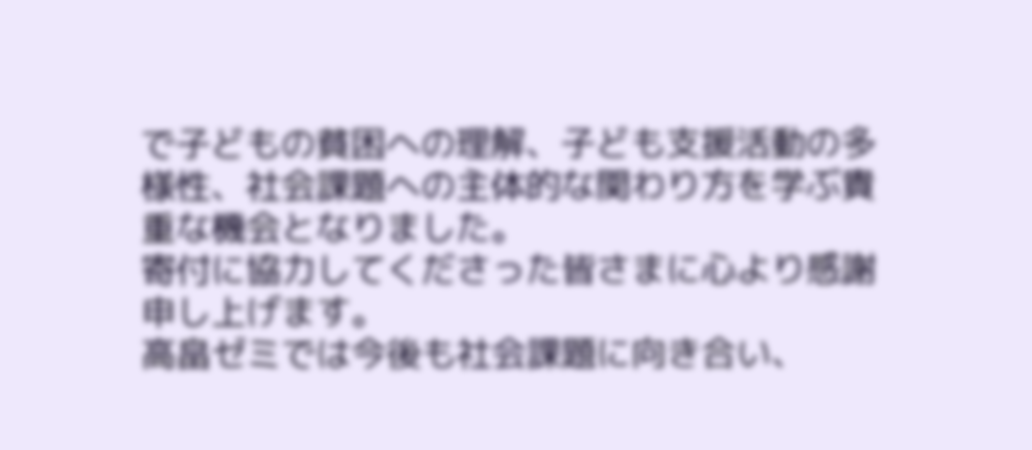で子どもの貧困への理解、子ども支援活動の多様性、社会課題への主体的な関わり方を学ぶ貴重な機会となりました。
寄付に協力してくださった皆さまに心より感謝申し上げます。
高畠ゼミでは今後も社会課題に向き合い、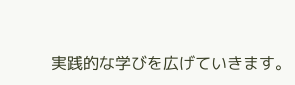実践的な学びを広げていきます。